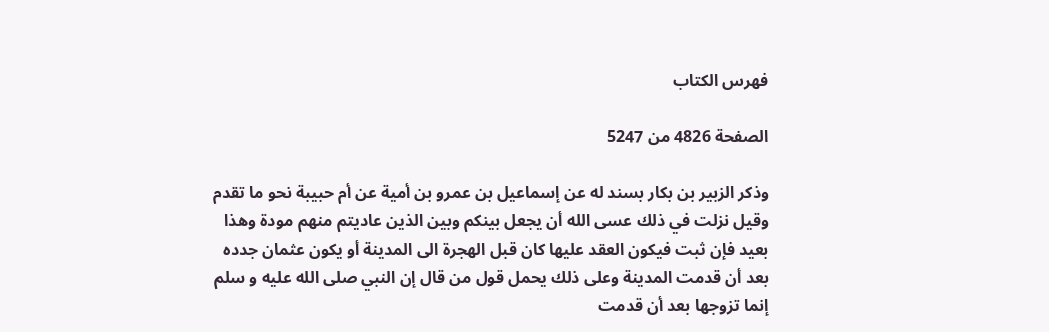فهرس الكتاب

الصفحة 4826 من 5247

وذكر الزبير بن بكار بسند له عن إسماعيل بن عمرو بن أمية عن أم حبيبة نحو ما تقدم وقيل نزلت في ذلك عسى الله أن يجعل بينكم وبين الذين عاديتم منهم مودة وهذا بعيد فإن ثبت فيكون العقد عليها كان قبل الهجرة الى المدينة أو يكون عثمان جدده بعد أن قدمت المدينة وعلى ذلك يحمل قول من قال إن النبي صلى الله عليه و سلم إنما تزوجها بعد أن قدمت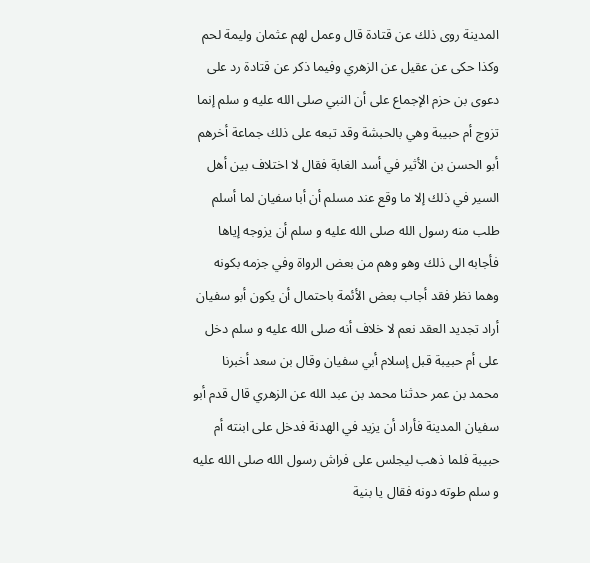المدينة روى ذلك عن قتادة قال وعمل لهم عثمان وليمة لحم وكذا حكى عن عقيل عن الزهري وفيما ذكر عن قتادة رد على دعوى بن حزم الإجماع على أن النبي صلى الله عليه و سلم إنما تزوج أم حبيبة وهي بالحبشة وقد تبعه على ذلك جماعة أخرهم أبو الحسن بن الأثير في أسد الغابة فقال لا اختلاف بين أهل السير في ذلك إلا ما وقع عند مسلم أن أبا سفيان لما أسلم طلب منه رسول الله صلى الله عليه و سلم أن يزوجه إياها فأجابه الى ذلك وهو وهم من بعض الرواة وفي جزمه بكونه وهما نظر فقد أجاب بعض الأئمة باحتمال أن يكون أبو سفيان أراد تجديد العقد نعم لا خلاف أنه صلى الله عليه و سلم دخل على أم حبيبة قبل إسلام أبي سفيان وقال بن سعد أخبرنا محمد بن عمر حدثنا محمد بن عبد الله عن الزهري قال قدم أبو سفيان المدينة فأراد أن يزيد في الهدنة فدخل على ابنته أم حبيبة فلما ذهب ليجلس على فراش رسول الله صلى الله عليه و سلم طوته دونه فقال يا بنية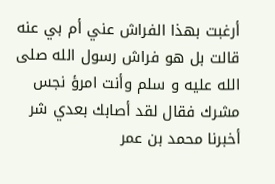أرغبت بهذا الفراش عني أم بي عنه قالت بل هو فراش رسول الله صلى الله عليه و سلم وأنت امرؤ نجس مشرك فقال لقد أصابك بعدي شر أخبرنا محمد بن عمر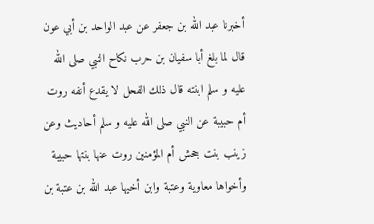أخبرنا عبد الله بن جعفر عن عبد الواحد بن أبي عون قال لما بلغ أبا سفيان بن حرب نكاح النبي صلى الله عليه و سلم ابنته قال ذلك الفحل لا يقدع أنفه روت أم حبيبة عن النبي صلى الله عليه و سلم أحاديث وعن زينب بنت جحش أم المؤمنين روت عنها بنتها حبيبة وأخواها معاوية وعتبة وابن أخيها عبد الله بن عتبة بن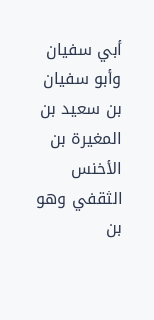أبي سفيان وأبو سفيان بن سعيد بن المغيرة بن الأخنس الثقفي وهو بن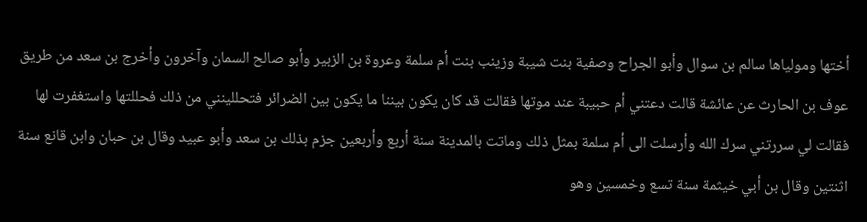أختها ومولياها سالم بن سوال وأبو الجراح وصفية بنت شيبة وزينب بنت أم سلمة وعروة بن الزبير وأبو صالح السمان وآخرون وأخرج بن سعد من طريق عوف بن الحارث عن عائشة قالت دعتني أم حبيبة عند موتها فقالت قد كان يكون بيننا ما يكون بين الضرائر فتحللينني من ذلك فحللتها واستغفرت لها فقالت لي سررتني سرك الله وأرسلت الى أم سلمة بمثل ذلك وماتت بالمدينة سنة أربع وأربعين جزم بذلك بن سعد وأبو عبيد وقال بن حبان وابن قانع سنة اثنتين وقال بن أبي خيثمة سنة تسع وخمسين وهو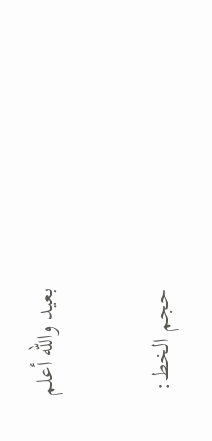بعيد والله أعلم

حجم الخط: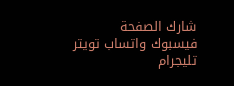شارك الصفحة
فيسبوك واتساب تويتر تليجرام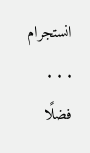انستجرام
. . .
فضلًا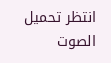انتظر تحميل الصوت